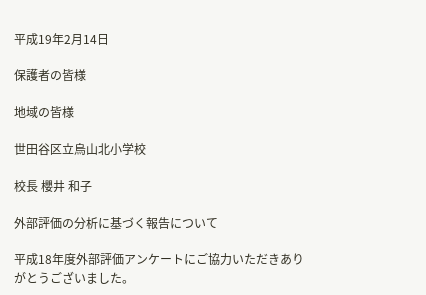平成19年2月14日

保護者の皆様

地域の皆様

世田谷区立烏山北小学校

校長 櫻井 和子

外部評価の分析に基づく報告について

平成18年度外部評価アンケートにご協力いただきありがとうございました。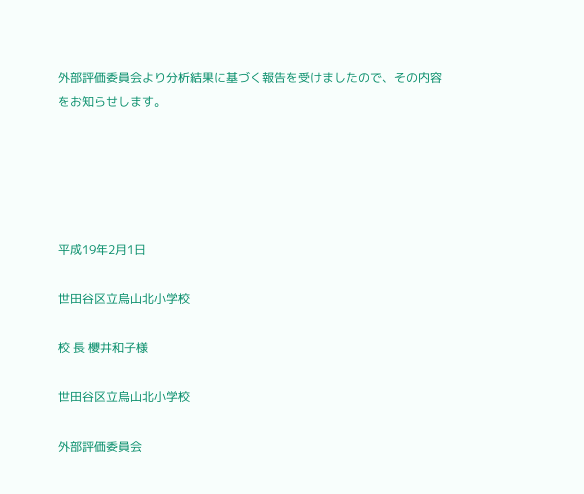外部評価委員会より分析結果に基づく報告を受けましたので、その内容をお知らせします。





平成19年2月1日

世田谷区立烏山北小学校

校 長 櫻井和子様

世田谷区立烏山北小学校

外部評価委員会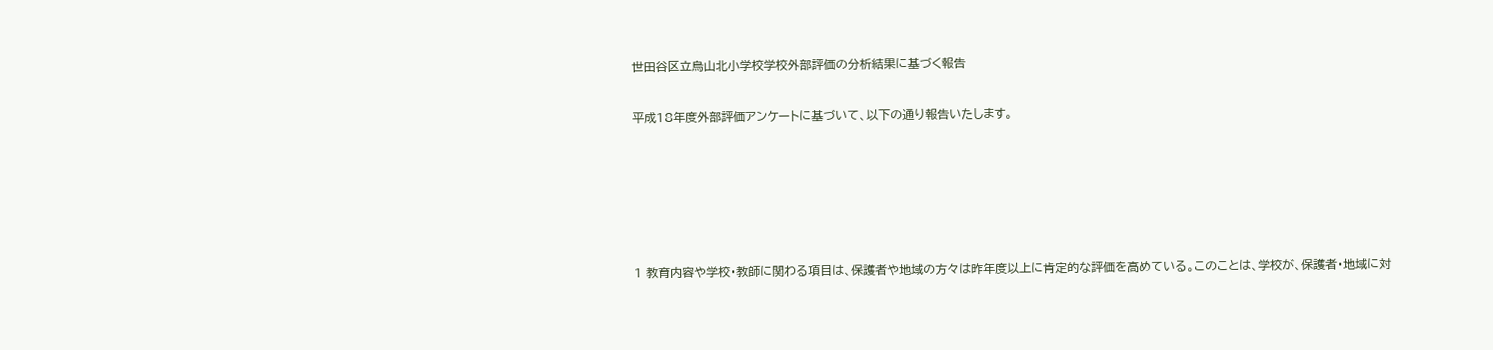世田谷区立烏山北小学校学校外部評価の分析結果に基づく報告

平成18年度外部評価アンケートに基づいて、以下の通り報告いたします。





1 教育内容や学校・教師に関わる項目は、保護者や地域の方々は昨年度以上に肯定的な評価を高めている。このことは、学校が、保護者・地域に対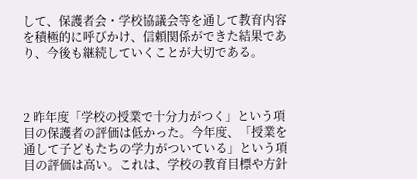して、保護者会・学校協議会等を通して教育内容を積極的に呼びかけ、信頼関係ができた結果であり、今後も継続していくことが大切である。



2 昨年度「学校の授業で十分力がつく」という項目の保護者の評価は低かった。今年度、「授業を通して子どもたちの学力がついている」という項目の評価は高い。これは、学校の教育目標や方針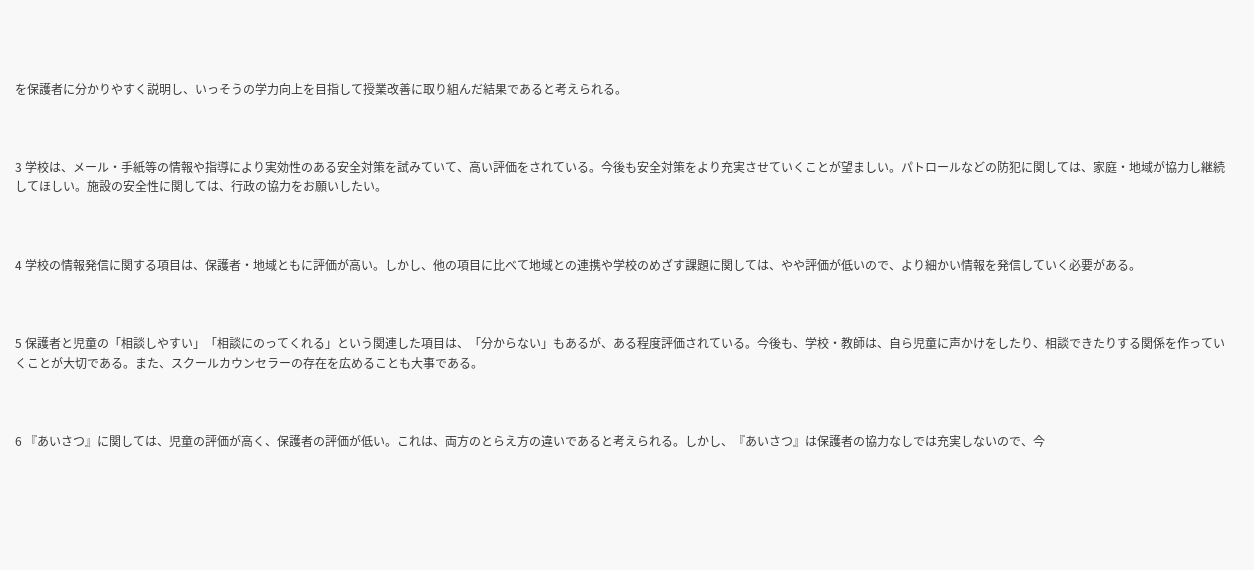を保護者に分かりやすく説明し、いっそうの学力向上を目指して授業改善に取り組んだ結果であると考えられる。



3 学校は、メール・手紙等の情報や指導により実効性のある安全対策を試みていて、高い評価をされている。今後も安全対策をより充実させていくことが望ましい。パトロールなどの防犯に関しては、家庭・地域が協力し継続してほしい。施設の安全性に関しては、行政の協力をお願いしたい。



4 学校の情報発信に関する項目は、保護者・地域ともに評価が高い。しかし、他の項目に比べて地域との連携や学校のめざす課題に関しては、やや評価が低いので、より細かい情報を発信していく必要がある。



5 保護者と児童の「相談しやすい」「相談にのってくれる」という関連した項目は、「分からない」もあるが、ある程度評価されている。今後も、学校・教師は、自ら児童に声かけをしたり、相談できたりする関係を作っていくことが大切である。また、スクールカウンセラーの存在を広めることも大事である。



6 『あいさつ』に関しては、児童の評価が高く、保護者の評価が低い。これは、両方のとらえ方の違いであると考えられる。しかし、『あいさつ』は保護者の協力なしでは充実しないので、今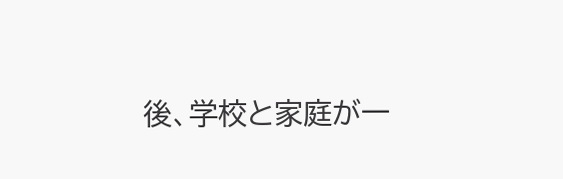後、学校と家庭が一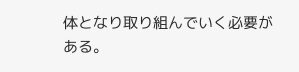体となり取り組んでいく必要がある。